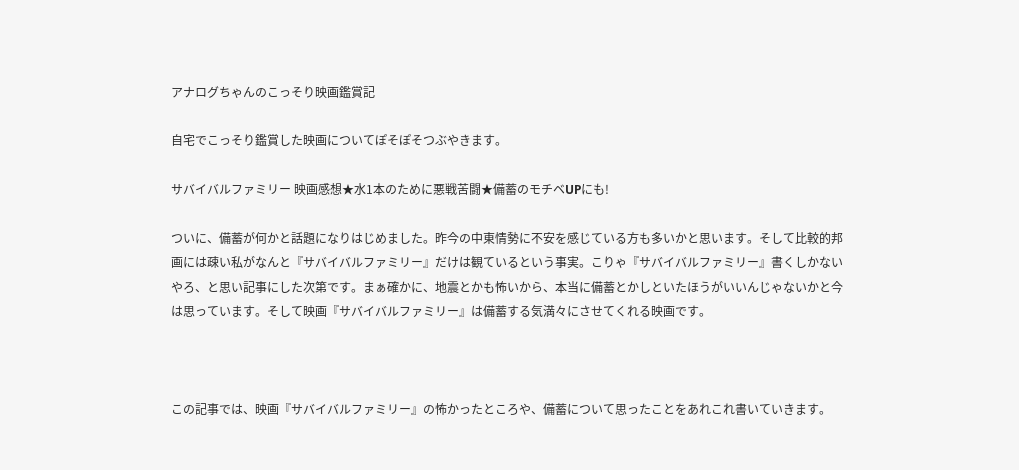アナログちゃんのこっそり映画鑑賞記

自宅でこっそり鑑賞した映画についてぽそぽそつぶやきます。

サバイバルファミリー 映画感想★水1本のために悪戦苦闘★備蓄のモチベUPにも!

ついに、備蓄が何かと話題になりはじめました。昨今の中東情勢に不安を感じている方も多いかと思います。そして比較的邦画には疎い私がなんと『サバイバルファミリー』だけは観ているという事実。こりゃ『サバイバルファミリー』書くしかないやろ、と思い記事にした次第です。まぁ確かに、地震とかも怖いから、本当に備蓄とかしといたほうがいいんじゃないかと今は思っています。そして映画『サバイバルファミリー』は備蓄する気満々にさせてくれる映画です。



この記事では、映画『サバイバルファミリー』の怖かったところや、備蓄について思ったことをあれこれ書いていきます。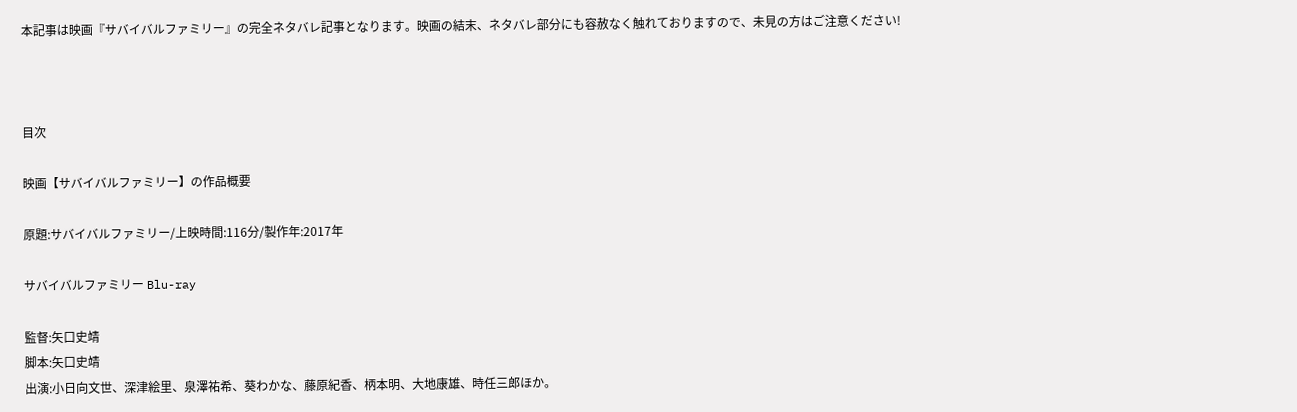本記事は映画『サバイバルファミリー』の完全ネタバレ記事となります。映画の結末、ネタバレ部分にも容赦なく触れておりますので、未見の方はご注意ください!



目次

映画【サバイバルファミリー】の作品概要

原題:サバイバルファミリー/上映時間:116分/製作年:2017年

サバイバルファミリー Blu-ray

監督:矢口史靖
脚本:矢口史靖
出演:小日向文世、深津絵里、泉澤祐希、葵わかな、藤原紀香、柄本明、大地康雄、時任三郎ほか。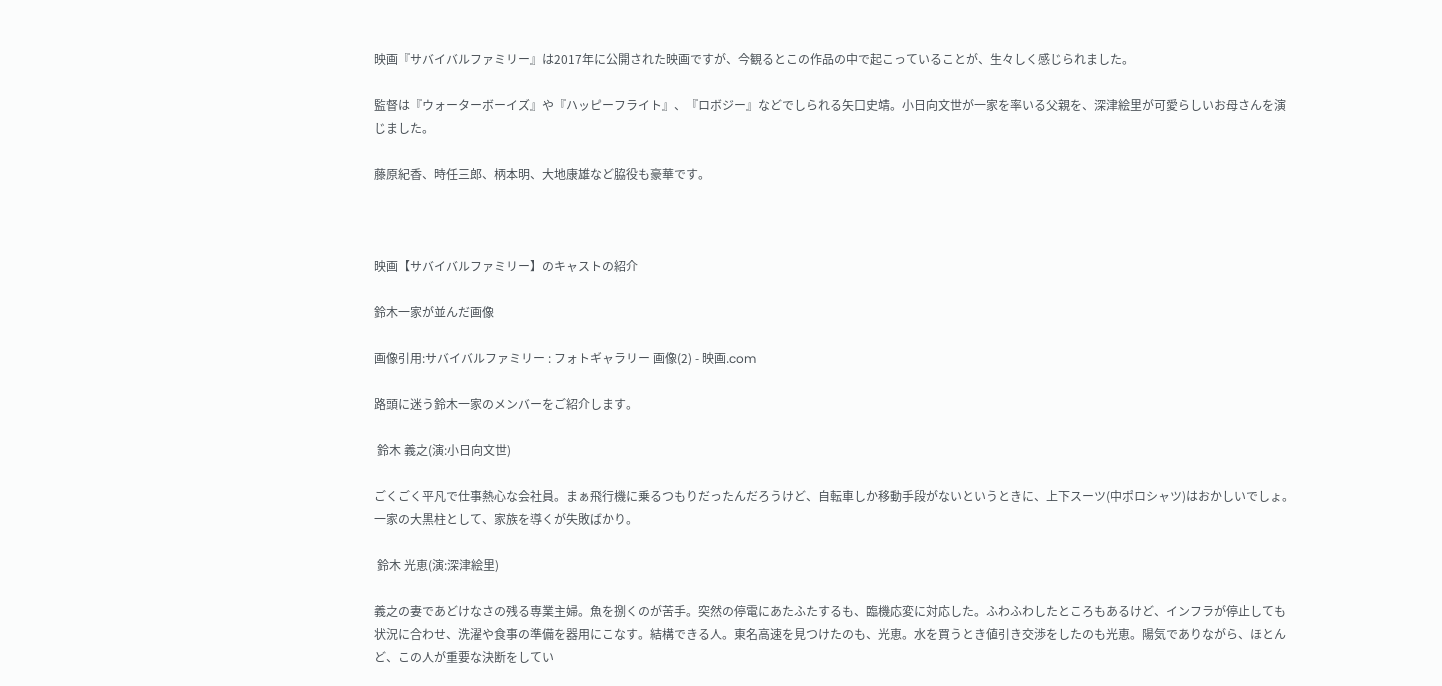映画『サバイバルファミリー』は2017年に公開された映画ですが、今観るとこの作品の中で起こっていることが、生々しく感じられました。

監督は『ウォーターボーイズ』や『ハッピーフライト』、『ロボジー』などでしられる矢口史靖。小日向文世が一家を率いる父親を、深津絵里が可愛らしいお母さんを演じました。

藤原紀香、時任三郎、柄本明、大地康雄など脇役も豪華です。



映画【サバイバルファミリー】のキャストの紹介

鈴木一家が並んだ画像

画像引用:サバイバルファミリー : フォトギャラリー 画像(2) - 映画.com

路頭に迷う鈴木一家のメンバーをご紹介します。

 鈴木 義之(演:小日向文世)

ごくごく平凡で仕事熱心な会社員。まぁ飛行機に乗るつもりだったんだろうけど、自転車しか移動手段がないというときに、上下スーツ(中ポロシャツ)はおかしいでしょ。一家の大黒柱として、家族を導くが失敗ばかり。

 鈴木 光恵(演:深津絵里)

義之の妻であどけなさの残る専業主婦。魚を捌くのが苦手。突然の停電にあたふたするも、臨機応変に対応した。ふわふわしたところもあるけど、インフラが停止しても状況に合わせ、洗濯や食事の準備を器用にこなす。結構できる人。東名高速を見つけたのも、光恵。水を買うとき値引き交渉をしたのも光恵。陽気でありながら、ほとんど、この人が重要な決断をしてい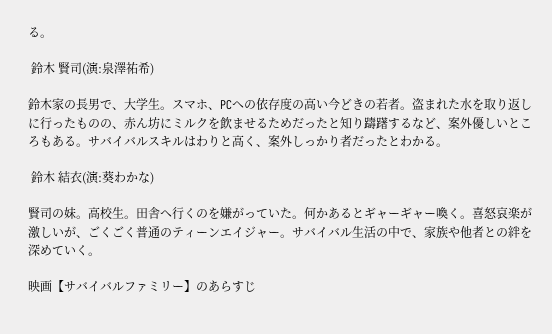る。

 鈴木 賢司(演:泉澤祐希)

鈴木家の長男で、大学生。スマホ、PCへの依存度の高い今どきの若者。盗まれた水を取り返しに行ったものの、赤ん坊にミルクを飲ませるためだったと知り躊躇するなど、案外優しいところもある。サバイバルスキルはわりと高く、案外しっかり者だったとわかる。

 鈴木 結衣(演:葵わかな)

賢司の妹。高校生。田舎へ行くのを嫌がっていた。何かあるとギャーギャー喚く。喜怒哀楽が激しいが、ごくごく普通のティーンエイジャー。サバイバル生活の中で、家族や他者との絆を深めていく。

映画【サバイバルファミリー】のあらすじ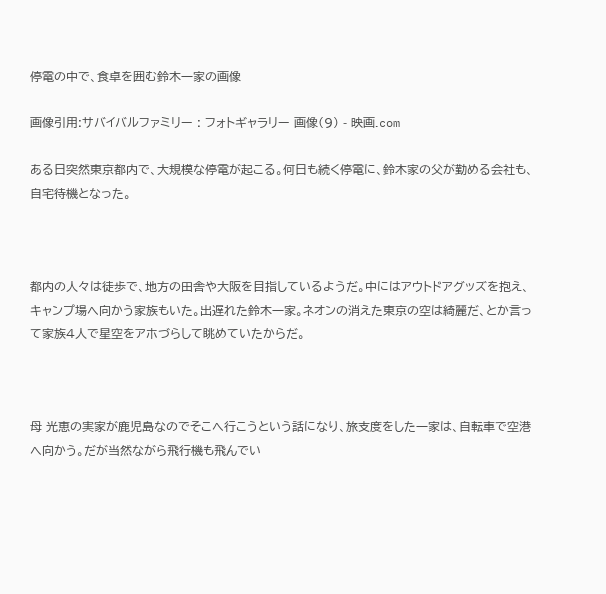停電の中で、食卓を囲む鈴木一家の画像

画像引用:サバイバルファミリー : フォトギャラリー 画像(9) - 映画.com

ある日突然東京都内で、大規模な停電が起こる。何日も続く停電に、鈴木家の父が勤める会社も、自宅待機となった。



都内の人々は徒歩で、地方の田舎や大阪を目指しているようだ。中にはアウトドアグッズを抱え、キャンプ場へ向かう家族もいた。出遅れた鈴木一家。ネオンの消えた東京の空は綺麗だ、とか言って家族4人で星空をアホづらして眺めていたからだ。



母 光恵の実家が鹿児島なのでそこへ行こうという話になり、旅支度をした一家は、自転車で空港へ向かう。だが当然ながら飛行機も飛んでい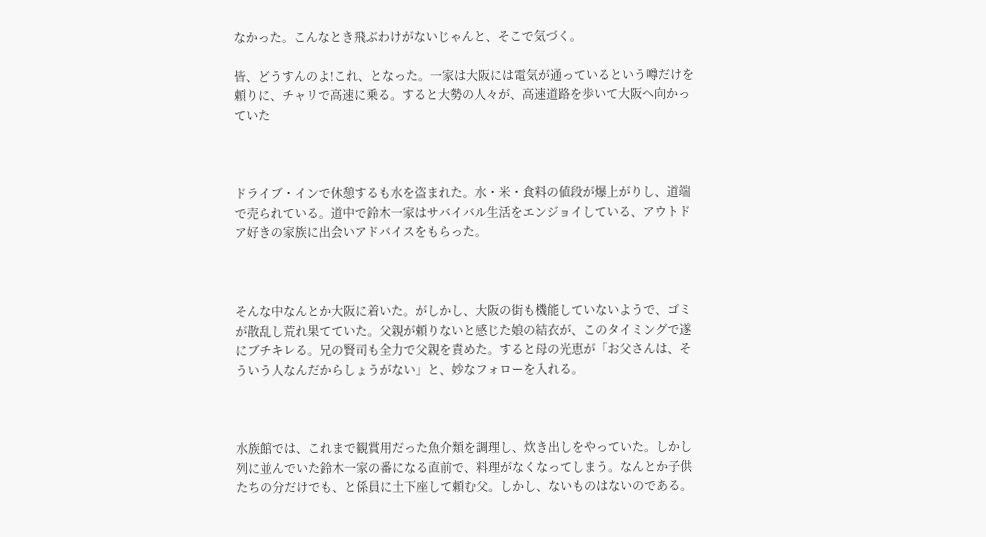なかった。こんなとき飛ぶわけがないじゃんと、そこで気づく。

皆、どうすんのよ!これ、となった。一家は大阪には電気が通っているという噂だけを頼りに、チャリで高速に乗る。すると大勢の人々が、高速道路を歩いて大阪へ向かっていた



ドライブ・インで休憩するも水を盗まれた。水・米・食料の値段が爆上がりし、道端で売られている。道中で鈴木一家はサバイバル生活をエンジョイしている、アウトドア好きの家族に出会いアドバイスをもらった。



そんな中なんとか大阪に着いた。がしかし、大阪の街も機能していないようで、ゴミが散乱し荒れ果てていた。父親が頼りないと感じた娘の結衣が、このタイミングで遂にブチキレる。兄の賢司も全力で父親を責めた。すると母の光恵が「お父さんは、そういう人なんだからしょうがない」と、妙なフォローを入れる。



水族館では、これまで観賞用だった魚介類を調理し、炊き出しをやっていた。しかし列に並んでいた鈴木一家の番になる直前で、料理がなくなってしまう。なんとか子供たちの分だけでも、と係員に土下座して頼む父。しかし、ないものはないのである。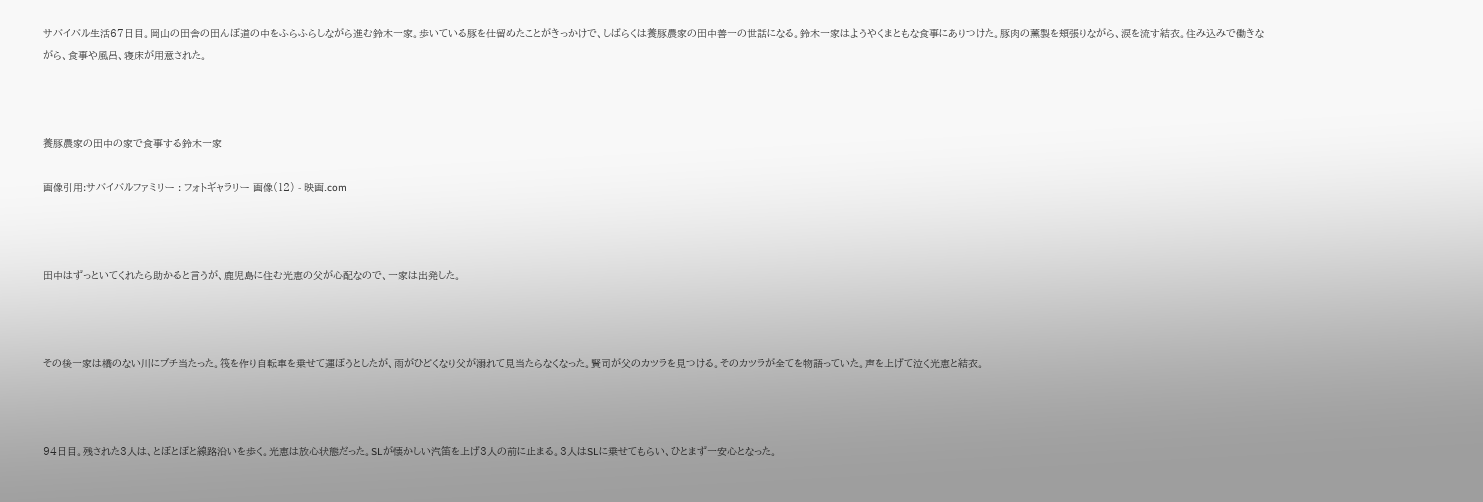サバイバル生活67日目。岡山の田舎の田んぼ道の中をふらふらしながら進む鈴木一家。歩いている豚を仕留めたことがきっかけで、しばらくは養豚農家の田中善一の世話になる。鈴木一家はようやくまともな食事にありつけた。豚肉の薫製を頬張りながら、涙を流す結衣。住み込みで働きながら、食事や風呂、寝床が用意された。



養豚農家の田中の家で食事する鈴木一家

画像引用:サバイバルファミリー : フォトギャラリー 画像(12) - 映画.com



田中はずっといてくれたら助かると言うが、鹿児島に住む光恵の父が心配なので、一家は出発した。



その後一家は橋のない川にブチ当たった。筏を作り自転車を乗せて運ぼうとしたが、雨がひどくなり父が溺れて見当たらなくなった。賢司が父のカツラを見つける。そのカツラが全てを物語っていた。声を上げて泣く光恵と結衣。



94日目。残された3人は、とぼとぼと線路沿いを歩く。光恵は放心状態だった。SLが懐かしい汽笛を上げ3人の前に止まる。3人はSLに乗せてもらい、ひとまず一安心となった。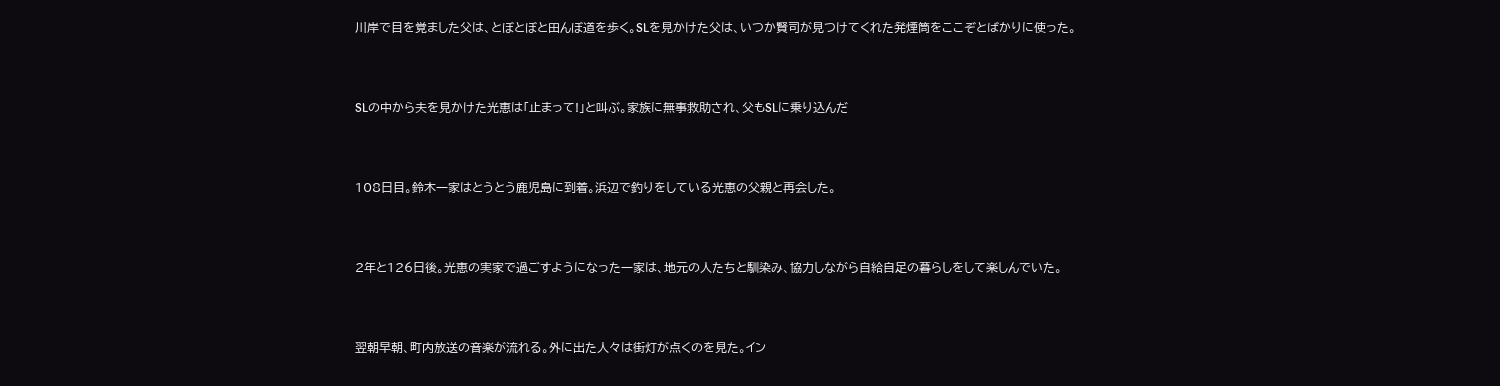川岸で目を覚ました父は、とぼとぼと田んぼ道を歩く。SLを見かけた父は、いつか賢司が見つけてくれた発煙筒をここぞとばかりに使った。



SLの中から夫を見かけた光恵は「止まって!」と叫ぶ。家族に無事救助され、父もSLに乗り込んだ



108日目。鈴木一家はとうとう鹿児島に到着。浜辺で釣りをしている光恵の父親と再会した。



2年と126日後。光恵の実家で過ごすようになった一家は、地元の人たちと馴染み、協力しながら自給自足の暮らしをして楽しんでいた。



翌朝早朝、町内放送の音楽が流れる。外に出た人々は街灯が点くのを見た。イン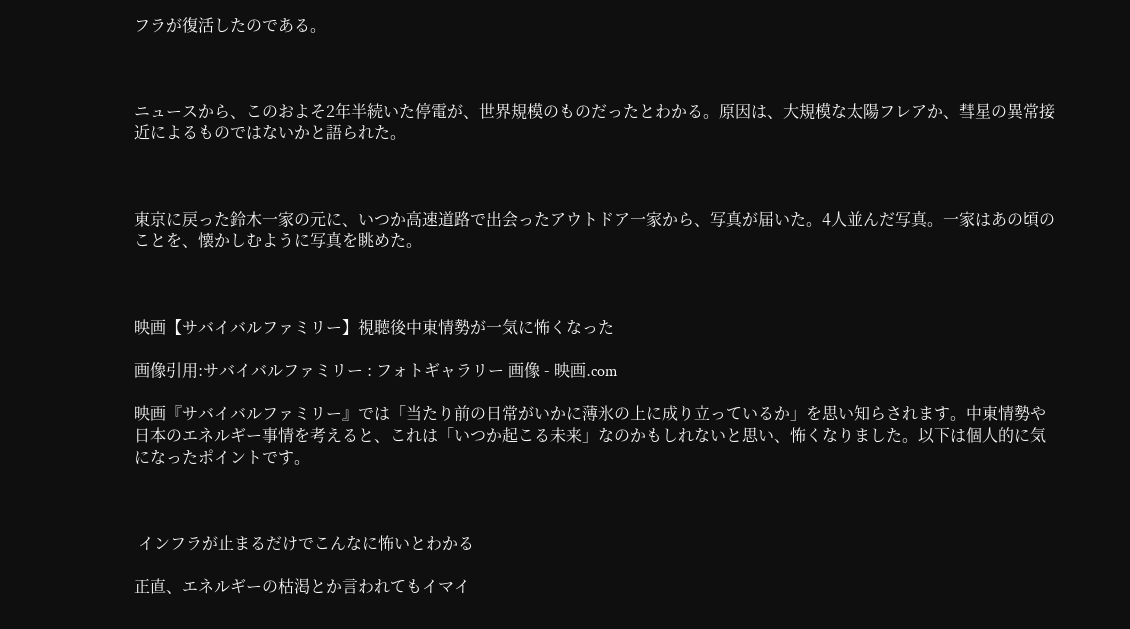フラが復活したのである。



ニュースから、このおよそ2年半続いた停電が、世界規模のものだったとわかる。原因は、大規模な太陽フレアか、彗星の異常接近によるものではないかと語られた。



東京に戻った鈴木一家の元に、いつか高速道路で出会ったアウトドア一家から、写真が届いた。4人並んだ写真。一家はあの頃のことを、懐かしむように写真を眺めた。



映画【サバイバルファミリー】視聴後中東情勢が一気に怖くなった

画像引用:サバイバルファミリー : フォトギャラリー 画像 - 映画.com

映画『サバイバルファミリー』では「当たり前の日常がいかに薄氷の上に成り立っているか」を思い知らされます。中東情勢や日本のエネルギー事情を考えると、これは「いつか起こる未来」なのかもしれないと思い、怖くなりました。以下は個人的に気になったポイントです。



 インフラが止まるだけでこんなに怖いとわかる

正直、エネルギーの枯渇とか言われてもイマイ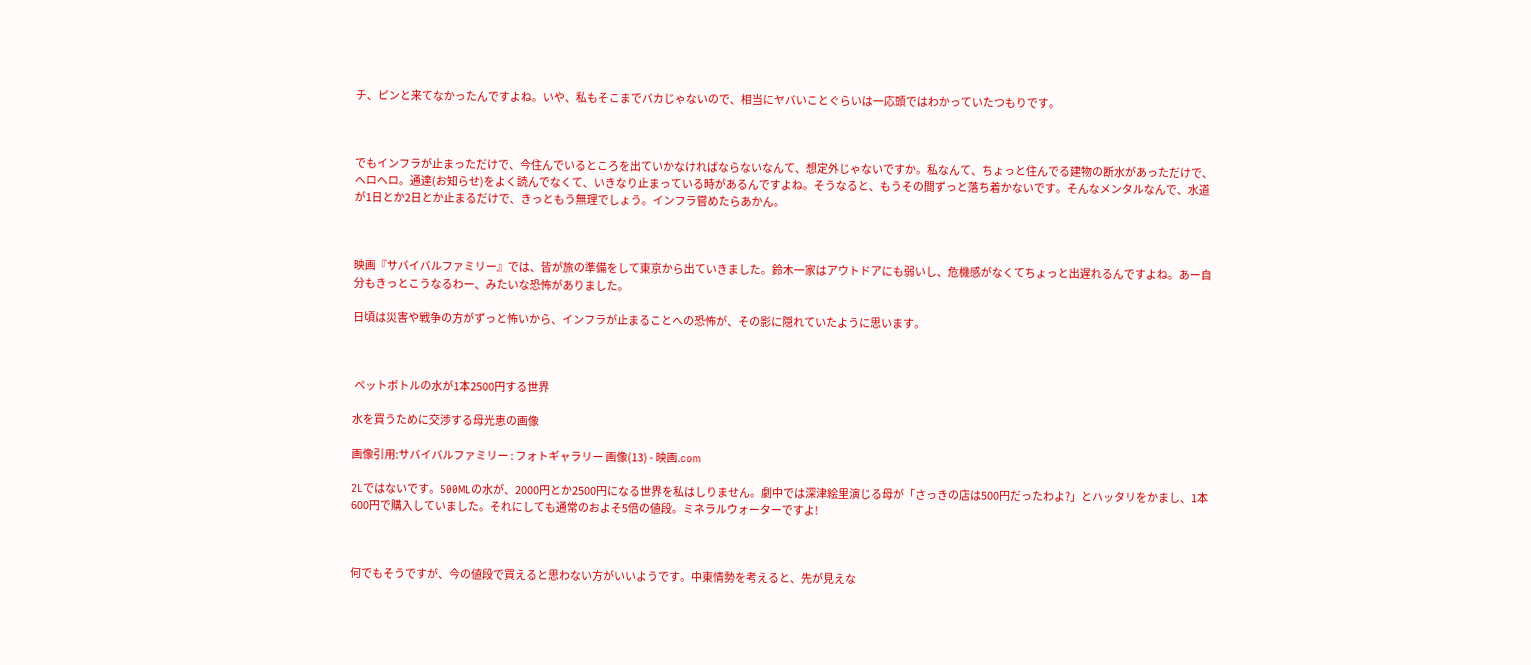チ、ピンと来てなかったんですよね。いや、私もそこまでバカじゃないので、相当にヤバいことぐらいは一応頭ではわかっていたつもりです。



でもインフラが止まっただけで、今住んでいるところを出ていかなければならないなんて、想定外じゃないですか。私なんて、ちょっと住んでる建物の断水があっただけで、ヘロヘロ。通達(お知らせ)をよく読んでなくて、いきなり止まっている時があるんですよね。そうなると、もうその間ずっと落ち着かないです。そんなメンタルなんで、水道が1日とか2日とか止まるだけで、きっともう無理でしょう。インフラ嘗めたらあかん。



映画『サバイバルファミリー』では、皆が旅の準備をして東京から出ていきました。鈴木一家はアウトドアにも弱いし、危機感がなくてちょっと出遅れるんですよね。あー自分もきっとこうなるわー、みたいな恐怖がありました。

日頃は災害や戦争の方がずっと怖いから、インフラが止まることへの恐怖が、その影に隠れていたように思います。



 ペットボトルの水が1本2500円する世界

水を買うために交渉する母光恵の画像

画像引用:サバイバルファミリー : フォトギャラリー 画像(13) - 映画.com

2Lではないです。500MLの水が、2000円とか2500円になる世界を私はしりません。劇中では深津絵里演じる母が「さっきの店は500円だったわよ?」とハッタリをかまし、1本600円で購入していました。それにしても通常のおよそ5倍の値段。ミネラルウォーターですよ!



何でもそうですが、今の値段で買えると思わない方がいいようです。中東情勢を考えると、先が見えな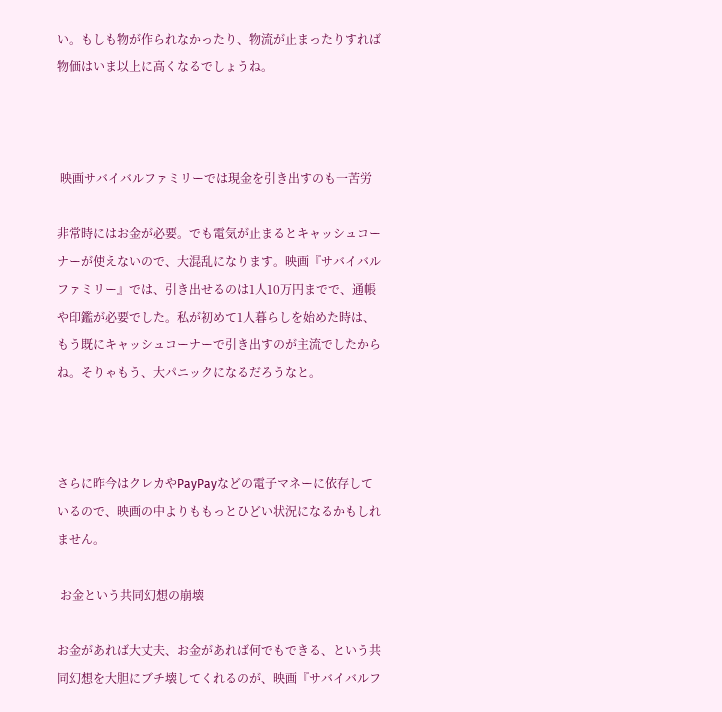い。もしも物が作られなかったり、物流が止まったりすれば物価はいま以上に高くなるでしょうね。



 映画サバイバルファミリーでは現金を引き出すのも一苦労

非常時にはお金が必要。でも電気が止まるとキャッシュコーナーが使えないので、大混乱になります。映画『サバイバルファミリー』では、引き出せるのは1人10万円までで、通帳や印鑑が必要でした。私が初めて1人暮らしを始めた時は、もう既にキャッシュコーナーで引き出すのが主流でしたからね。そりゃもう、大パニックになるだろうなと。



さらに昨今はクレカやPayPayなどの電子マネーに依存しているので、映画の中よりももっとひどい状況になるかもしれません。

 お金という共同幻想の崩壊

お金があれば大丈夫、お金があれば何でもできる、という共同幻想を大胆にブチ壊してくれるのが、映画『サバイバルフ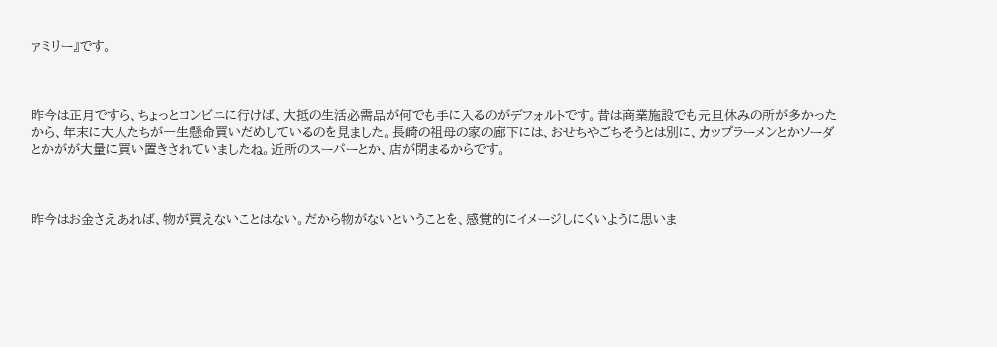ァミリー』です。



昨今は正月ですら、ちょっとコンビニに行けば、大抵の生活必需品が何でも手に入るのがデフォルトです。昔は商業施設でも元旦休みの所が多かったから、年末に大人たちが一生懸命買いだめしているのを見ました。長崎の祖母の家の廊下には、おせちやごちそうとは別に、カップラーメンとかソーダとかがが大量に買い置きされていましたね。近所のスーパーとか、店が閉まるからです。



昨今はお金さえあれば、物が買えないことはない。だから物がないということを、感覚的にイメージしにくいように思いま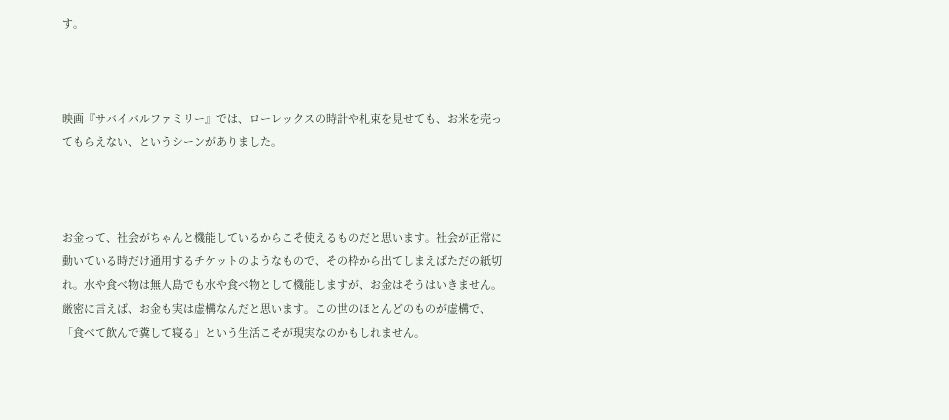す。



映画『サバイバルファミリー』では、ローレックスの時計や札束を見せても、お米を売ってもらえない、というシーンがありました。



お金って、社会がちゃんと機能しているからこそ使えるものだと思います。社会が正常に動いている時だけ通用するチケットのようなもので、その枠から出てしまえばただの紙切れ。水や食べ物は無人島でも水や食べ物として機能しますが、お金はそうはいきません。厳密に言えば、お金も実は虚構なんだと思います。この世のほとんどのものが虚構で、「食べて飲んで糞して寝る」という生活こそが現実なのかもしれません。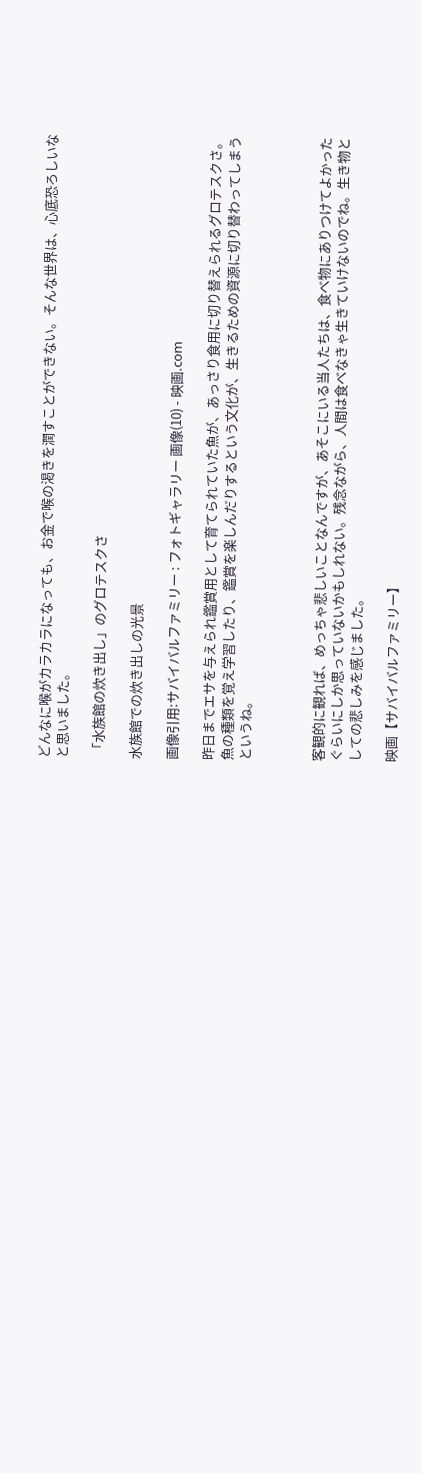どんなに喉がカラカラになっても、お金で喉の渇きを潤すことができない。そんな世界は、心底恐ろしいなと思いました。

 「水族館の炊き出し」のグロテスクさ

水族館での炊き出しの光景

画像引用:サバイバルファミリー : フォトギャラリー 画像(10) - 映画.com

昨日までエサを与えられ鑑賞用として育てられていた魚が、あっさり食用に切り替えられるグロテスクさ。魚の種類を覚え学習したり、鑑賞を楽しんだりするという文化が、生きるための資源に切り替わってしまうというね。



客観的に観れば、めっちゃ悲しいことなんですが、あそこにいる当人たちは、食べ物にありつけてよかったぐらいにしか思っていないかもしれない。残念ながら、人間は食べなきゃ生きていけないのでね。生き物としての悲しみを感じました。

映画【サバイバルファミリー】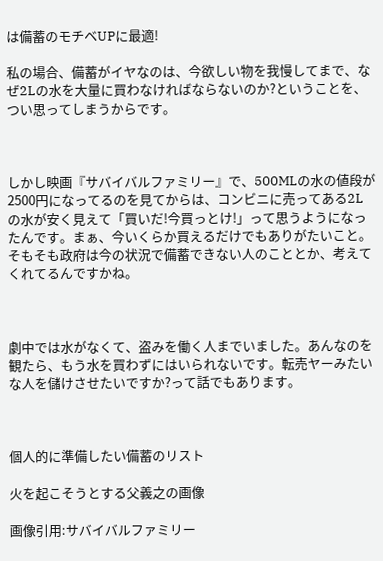は備蓄のモチベUPに最適!

私の場合、備蓄がイヤなのは、今欲しい物を我慢してまで、なぜ2Lの水を大量に買わなければならないのか?ということを、つい思ってしまうからです。



しかし映画『サバイバルファミリー』で、500MLの水の値段が2500円になってるのを見てからは、コンビニに売ってある2Lの水が安く見えて「買いだ!今買っとけ!」って思うようになったんです。まぁ、今いくらか買えるだけでもありがたいこと。そもそも政府は今の状況で備蓄できない人のこととか、考えてくれてるんですかね。



劇中では水がなくて、盗みを働く人までいました。あんなのを観たら、もう水を買わずにはいられないです。転売ヤーみたいな人を儲けさせたいですか?って話でもあります。



個人的に準備したい備蓄のリスト

火を起こそうとする父義之の画像

画像引用:サバイバルファミリー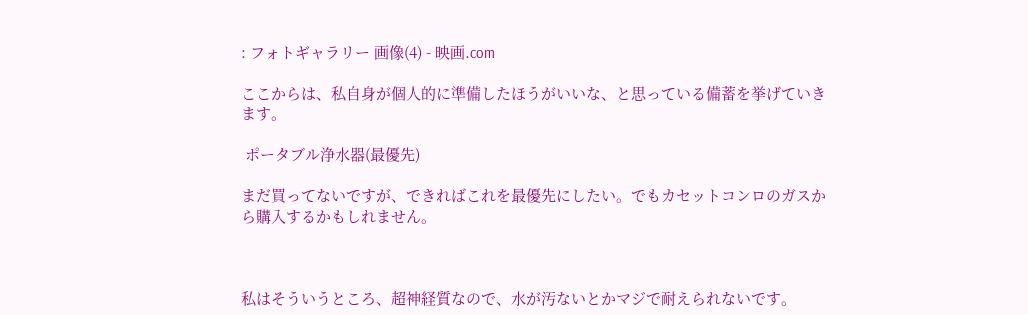: フォトギャラリー 画像(4) - 映画.com

ここからは、私自身が個人的に準備したほうがいいな、と思っている備蓄を挙げていきます。

 ポータブル浄水器(最優先)

まだ買ってないですが、できればこれを最優先にしたい。でもカセットコンロのガスから購入するかもしれません。



私はそういうところ、超神経質なので、水が汚ないとかマジで耐えられないです。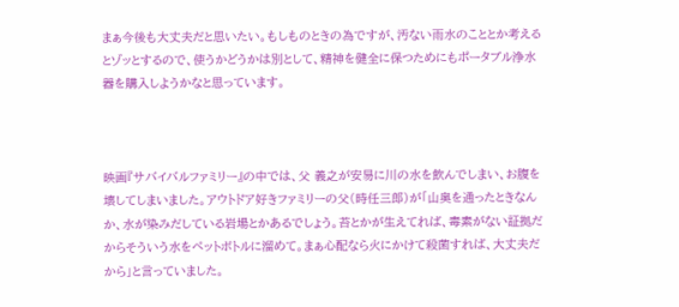まぁ今後も大丈夫だと思いたい。もしものときの為ですが、汚ない雨水のこととか考えるとゾッとするので、使うかどうかは別として、精神を健全に保つためにもポータブル浄水器を購入しようかなと思っています。



映画『サバイバルファミリー』の中では、父 義之が安易に川の水を飲んでしまい、お腹を壊してしまいました。アウトドア好きファミリーの父(時任三郎)が「山奥を通ったときなんか、水が染みだしている岩場とかあるでしょう。苔とかが生えてれば、毒素がない証拠だからそういう水をペットボトルに溜めて。まぁ心配なら火にかけて殺菌すれば、大丈夫だから」と言っていました。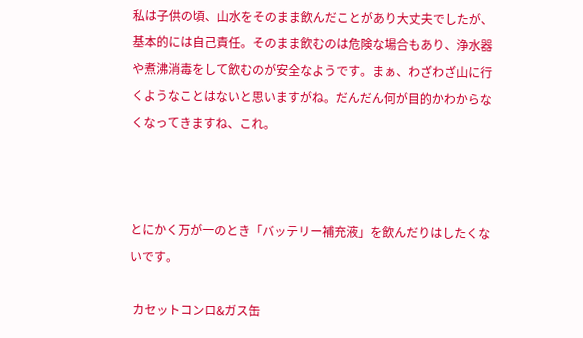私は子供の頃、山水をそのまま飲んだことがあり大丈夫でしたが、基本的には自己責任。そのまま飲むのは危険な場合もあり、浄水器や煮沸消毒をして飲むのが安全なようです。まぁ、わざわざ山に行くようなことはないと思いますがね。だんだん何が目的かわからなくなってきますね、これ。



とにかく万が一のとき「バッテリー補充液」を飲んだりはしたくないです。

 カセットコンロ&ガス缶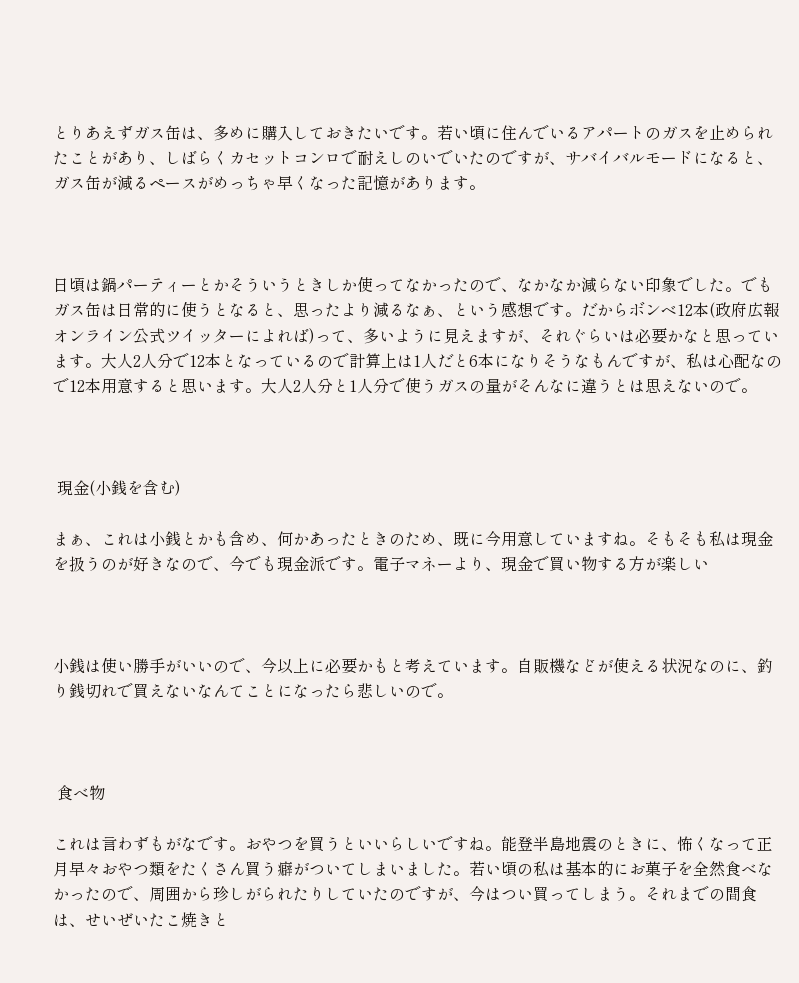とりあえずガス缶は、多めに購入しておきたいです。若い頃に住んでいるアパートのガスを止められたことがあり、しばらくカセットコンロで耐えしのいでいたのですが、サバイバルモードになると、ガス缶が減るペースがめっちゃ早くなった記憶があります。



日頃は鍋パーティーとかそういうときしか使ってなかったので、なかなか減らない印象でした。でもガス缶は日常的に使うとなると、思ったより減るなぁ、という感想です。だからボンベ12本(政府広報オンライン公式ツイッターによれば)って、多いように見えますが、それぐらいは必要かなと思っています。大人2人分で12本となっているので計算上は1人だと6本になりそうなもんですが、私は心配なので12本用意すると思います。大人2人分と1人分で使うガスの量がそんなに違うとは思えないので。



 現金(小銭を含む)

まぁ、これは小銭とかも含め、何かあったときのため、既に今用意していますね。そもそも私は現金を扱うのが好きなので、今でも現金派です。電子マネーより、現金で買い物する方が楽しい



小銭は使い勝手がいいので、今以上に必要かもと考えています。自販機などが使える状況なのに、釣り銭切れで買えないなんてことになったら悲しいので。



 食べ物

これは言わずもがなです。おやつを買うといいらしいですね。能登半島地震のときに、怖くなって正月早々おやつ類をたくさん買う癖がついてしまいました。若い頃の私は基本的にお菓子を全然食べなかったので、周囲から珍しがられたりしていたのですが、今はつい買ってしまう。それまでの間食は、せいぜいたこ焼きと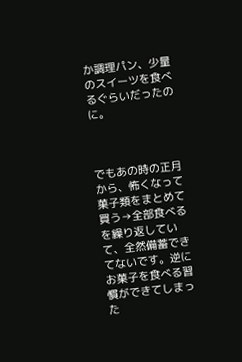か調理パン、少量のスイーツを食べるぐらいだったのに。



でもあの時の正月から、怖くなって菓子類をまとめて買う→全部食べるを繰り返していて、全然備蓄できてないです。逆にお菓子を食べる習慣ができてしまった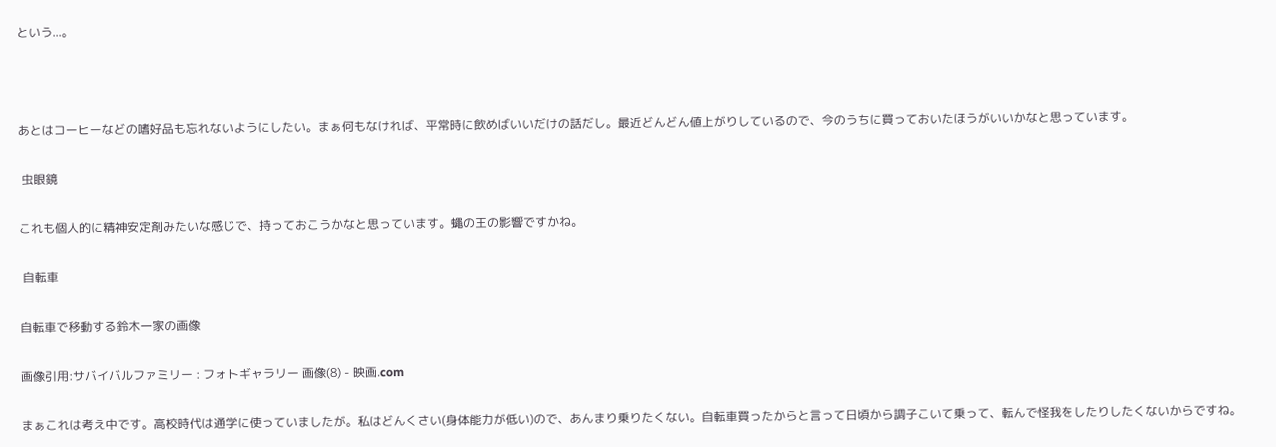という...。



あとはコーヒーなどの嗜好品も忘れないようにしたい。まぁ何もなければ、平常時に飲めばいいだけの話だし。最近どんどん値上がりしているので、今のうちに買っておいたほうがいいかなと思っています。

 虫眼鏡

これも個人的に精神安定剤みたいな感じで、持っておこうかなと思っています。蠅の王の影響ですかね。

 自転車

自転車で移動する鈴木一家の画像

画像引用:サバイバルファミリー : フォトギャラリー 画像(8) - 映画.com

まぁこれは考え中です。高校時代は通学に使っていましたが。私はどんくさい(身体能力が低い)ので、あんまり乗りたくない。自転車買ったからと言って日頃から調子こいて乗って、転んで怪我をしたりしたくないからですね。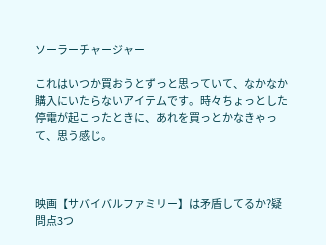ソーラーチャージャー

これはいつか買おうとずっと思っていて、なかなか購入にいたらないアイテムです。時々ちょっとした停電が起こったときに、あれを買っとかなきゃって、思う感じ。



映画【サバイバルファミリー】は矛盾してるか?疑問点3つ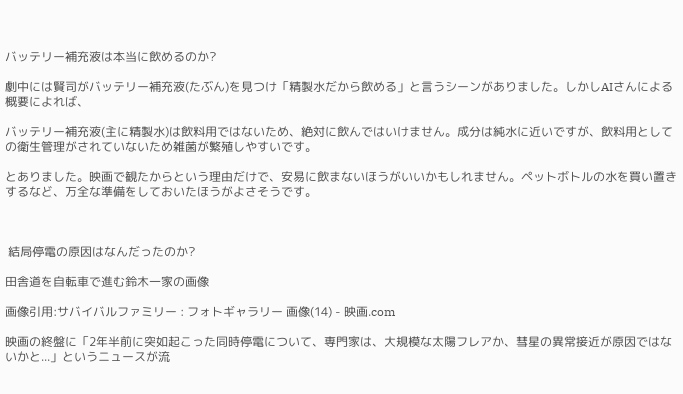バッテリー補充液は本当に飲めるのか?

劇中には賢司がバッテリー補充液(たぶん)を見つけ「精製水だから飲める」と言うシーンがありました。しかしAIさんによる概要によれば、

バッテリー補充液(主に精製水)は飲料用ではないため、絶対に飲んではいけません。成分は純水に近いですが、飲料用としての衛生管理がされていないため雑菌が繁殖しやすいです。

とありました。映画で観たからという理由だけで、安易に飲まないほうがいいかもしれません。ペットボトルの水を買い置きするなど、万全な準備をしておいたほうがよさそうです。



 結局停電の原因はなんだったのか?

田舎道を自転車で進む鈴木一家の画像

画像引用:サバイバルファミリー : フォトギャラリー 画像(14) - 映画.com

映画の終盤に「2年半前に突如起こった同時停電について、専門家は、大規模な太陽フレアか、彗星の異常接近が原因ではないかと...」というニュースが流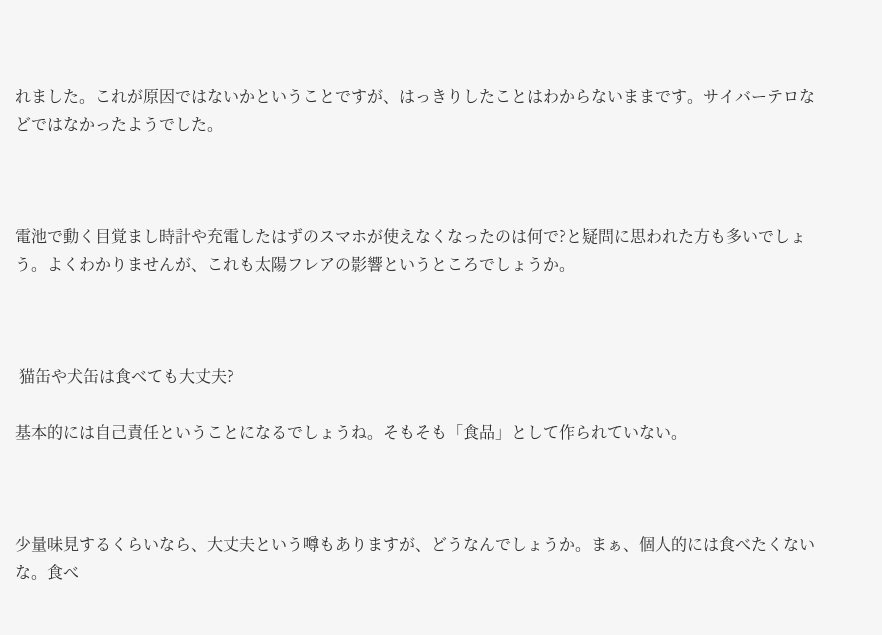れました。これが原因ではないかということですが、はっきりしたことはわからないままです。サイバーテロなどではなかったようでした。



電池で動く目覚まし時計や充電したはずのスマホが使えなくなったのは何で?と疑問に思われた方も多いでしょう。よくわかりませんが、これも太陽フレアの影響というところでしょうか。



 猫缶や犬缶は食べても大丈夫?

基本的には自己責任ということになるでしょうね。そもそも「食品」として作られていない。



少量味見するくらいなら、大丈夫という噂もありますが、どうなんでしょうか。まぁ、個人的には食べたくないな。食べ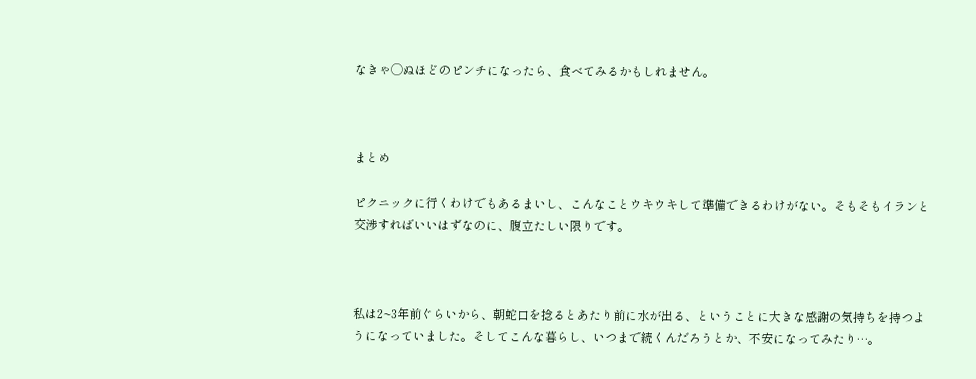なきゃ◯ぬほどのピンチになったら、食べてみるかもしれません。



まとめ

ピクニックに行くわけでもあるまいし、こんなことウキウキして準備できるわけがない。そもそもイランと交渉すればいいはずなのに、腹立たしい限りです。



私は2~3年前ぐらいから、朝蛇口を捻るとあたり前に水が出る、ということに大きな感謝の気持ちを持つようになっていました。そしてこんな暮らし、いつまで続くんだろうとか、不安になってみたり…。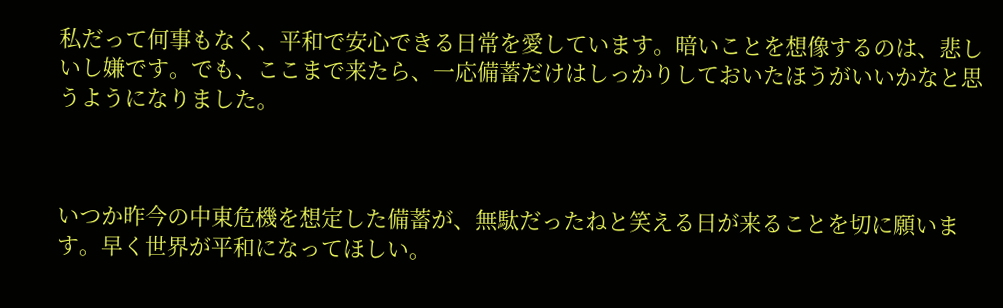私だって何事もなく、平和で安心できる日常を愛しています。暗いことを想像するのは、悲しいし嫌です。でも、ここまで来たら、一応備蓄だけはしっかりしておいたほうがいいかなと思うようになりました。



いつか昨今の中東危機を想定した備蓄が、無駄だったねと笑える日が来ることを切に願います。早く世界が平和になってほしい。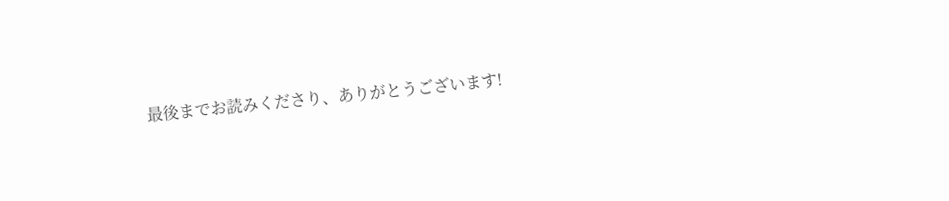最後までお読みくださり、ありがとうございます!